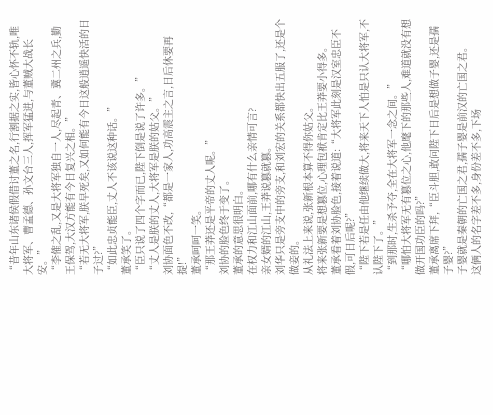“昔年山东诸侯假借讨董之名,行割据之实,皆心怀不轨,唯大将军、曹孟德、孙文台三人,挥军猛进,与董贼大战长安。”
“李傕之乱,又是大将军独自一人,尽起青、冀二州之兵,勤王保驾,大汉方能有今日复兴之相。”
“若无大将军,朕早死矣,又如何能有今日这般逍遥快活的日子过?”
“如此忠贞能臣,丈人不该说这种话。”
董承笑了。
“臣只说了四个字而已,陛下倒是说了许多。”
“丈人是朕的丈人,大将军是朕的姑父。”
刘协面色不改,“都是一家人,功高震主之言,日后休要再提!”
董承呵呵一笑。
“那王莽还是平帝的丈人呢。”
刘协的脸色终于变了。
董承的意思很明白。
在权力和江山面前,哪有什么亲情可言?
亲女婿的江山,王莽说篡就篡。
刘华只是旁支中的旁支,和刘宏的关系都快出五服了,还是个做妾的。
从礼法上来说,张新根本算不得你姑父。
将来张新要是想篡位,心理包袱肯定比王莽要小得多。
董承看着刘协脸色,接着说道:“大将军此刻是汉室忠臣不假,可日后呢?”
“陛下若是任由他继续做大,将来天下人怕是只认大将军,不认陛下了。”
“到那时,生杀予夺,全在大将军一念之间。”
“哪怕大将军无有篡位之心,他麾下的那些人,难道就没有想做开国功臣的吗?”
董承离席下拜,“臣斗胆,敢问陛下日后是想做子婴,还是孺子婴?”
子婴就是秦朝的亡国之君,孺子婴是前汉的亡国之君。
这俩人的名字差不多,身份差不多,下场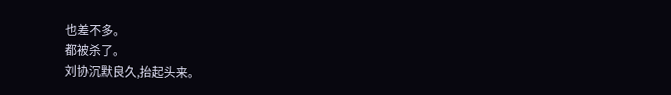也差不多。
都被杀了。
刘协沉默良久,抬起头来。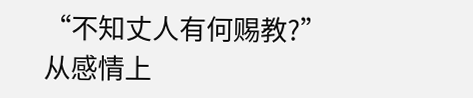“不知丈人有何赐教?”
从感情上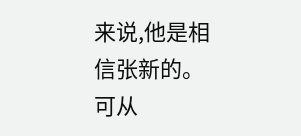来说,他是相信张新的。
可从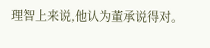理智上来说,他认为董承说得对。